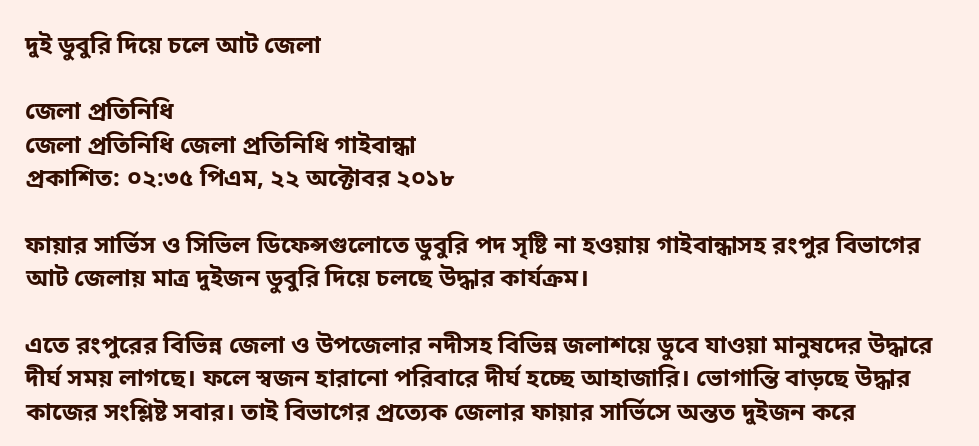দুই ডুবুরি দিয়ে চলে আট জেলা

জেলা প্রতিনিধি
জেলা প্রতিনিধি জেলা প্রতিনিধি গাইবান্ধা
প্রকাশিত: ০২:৩৫ পিএম, ২২ অক্টোবর ২০১৮

ফায়ার সার্ভিস ও সিভিল ডিফেন্সগুলোতে ডুবুরি পদ সৃষ্টি না হওয়ায় গাইবান্ধাসহ রংপুর বিভাগের আট জেলায় মাত্র দুইজন ডুবুরি দিয়ে চলছে উদ্ধার কার্যক্রম।

এতে রংপুরের বিভিন্ন জেলা ও উপজেলার নদীসহ বিভিন্ন জলাশয়ে ডুবে যাওয়া মানুষদের উদ্ধারে দীর্ঘ সময় লাগছে। ফলে স্বজন হারানো পরিবারে দীর্ঘ হচ্ছে আহাজারি। ভোগান্তি বাড়ছে উদ্ধার কাজের সংশ্লিষ্ট সবার। তাই বিভাগের প্রত্যেক জেলার ফায়ার সার্ভিসে অন্তত দুইজন করে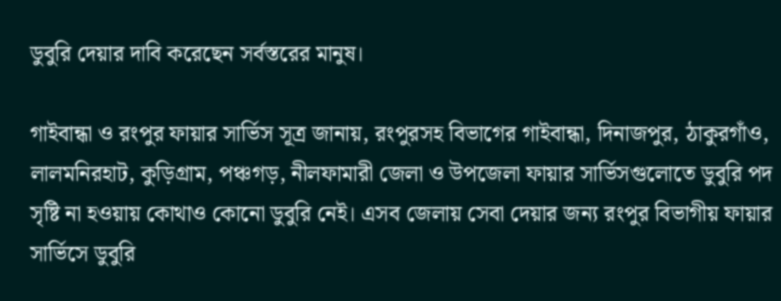ডুবুরি দেয়ার দাবি করেছেন সর্বস্তরের মানুষ।

গাইবান্ধা ও রংপুর ফায়ার সার্ভিস সূত্র জানায়, রংপুরসহ বিভাগের গাইবান্ধা, দিনাজপুর, ঠাকুরগাঁও, লালমনিরহাট, কুড়িগ্রাম, পঞ্চগড়, নীলফামারী জেলা ও উপজেলা ফায়ার সার্ভিসগুলোতে ডুবুরি পদ সৃষ্টি না হওয়ায় কোথাও কোনো ডুবুরি নেই। এসব জেলায় সেবা দেয়ার জন্য রংপুর বিভাগীয় ফায়ার সার্ভিসে ডুবুরি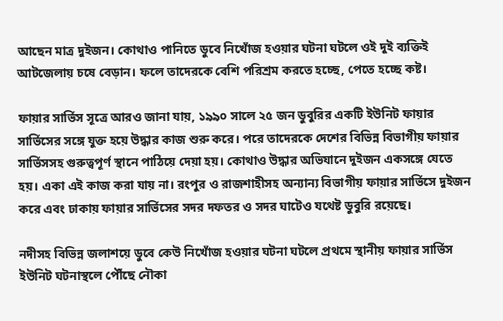আছেন মাত্র দুইজন। কোথাও পানিতে ডুবে নিখোঁজ হওয়ার ঘটনা ঘটলে ওই দুই ব্যক্তিই আটজেলায় চষে বেড়ান। ফলে তাদেরকে বেশি পরিশ্রম করতে হচ্ছে, পেতে হচ্ছে কষ্ট।

ফায়ার সার্ভিস সূত্রে আরও জানা যায়, ১৯৯০ সালে ২৫ জন ডুবুরির একটি ইউনিট ফায়ার সার্ভিসের সঙ্গে যুক্ত হয়ে উদ্ধার কাজ শুরু করে। পরে তাদেরকে দেশের বিভিন্ন বিভাগীয় ফায়ার সার্ভিসসহ গুরুত্বপূর্ণ স্থানে পাঠিয়ে দেয়া হয়। কোথাও উদ্ধার অভিযানে দুইজন একসঙ্গে যেতে হয়। একা এই কাজ করা যায় না। রংপুর ও রাজশাহীসহ অন্যান্য বিভাগীয় ফায়ার সার্ভিসে দুইজন করে এবং ঢাকায় ফায়ার সার্ভিসের সদর দফতর ও সদর ঘাটেও যথেষ্ট ডুবুরি রয়েছে।

নদীসহ বিভিন্ন জলাশয়ে ডুবে কেউ নিখোঁজ হওয়ার ঘটনা ঘটলে প্রথমে স্থানীয় ফায়ার সার্ভিস ইউনিট ঘটনাস্থলে পৌঁছে নৌকা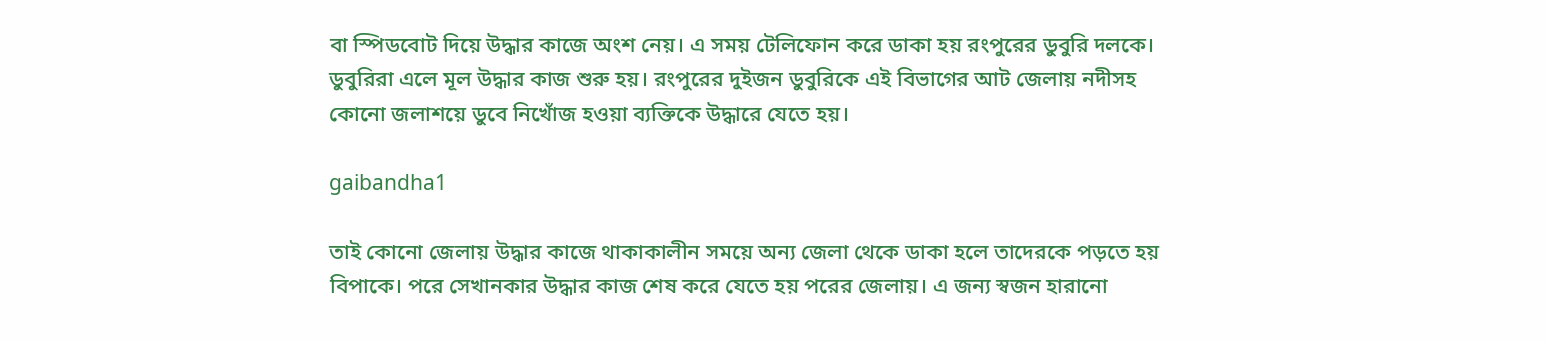বা স্পিডবোট দিয়ে উদ্ধার কাজে অংশ নেয়। এ সময় টেলিফোন করে ডাকা হয় রংপুরের ডুবুরি দলকে। ডুবুরিরা এলে মূল উদ্ধার কাজ শুরু হয়। রংপুরের দুইজন ডুবুরিকে এই বিভাগের আট জেলায় নদীসহ কোনো জলাশয়ে ডুবে নিখোঁজ হওয়া ব্যক্তিকে উদ্ধারে যেতে হয়।

gaibandha1

তাই কোনো জেলায় উদ্ধার কাজে থাকাকালীন সময়ে অন্য জেলা থেকে ডাকা হলে তাদেরকে পড়তে হয় বিপাকে। পরে সেখানকার উদ্ধার কাজ শেষ করে যেতে হয় পরের জেলায়। এ জন্য স্বজন হারানো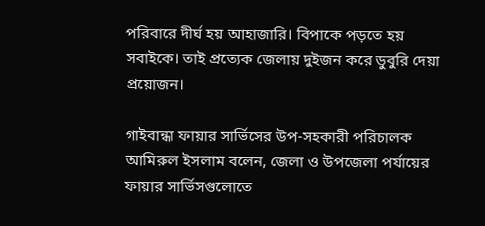পরিবারে দীর্ঘ হয় আহাজারি। বিপাকে পড়তে হয় সবাইকে। তাই প্রত্যেক জেলায় দুইজন করে ডুবুরি দেয়া প্রয়োজন।

গাইবান্ধা ফায়ার সার্ভিসের উপ-সহকারী পরিচালক আমিরুল ইসলাম বলেন, জেলা ও উপজেলা পর্যায়ের ফায়ার সার্ভিসগুলোতে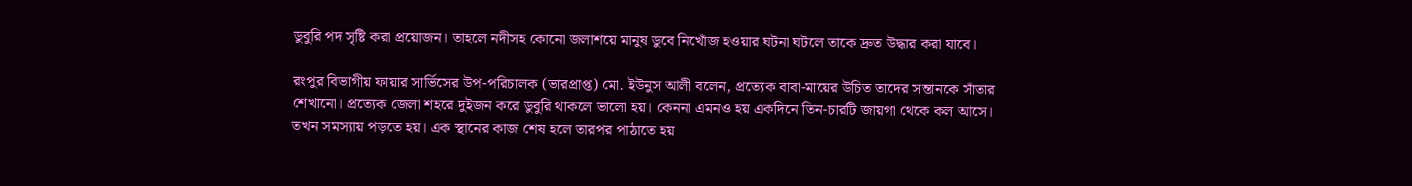ডুবুরি পদ সৃষ্টি করা প্রয়োজন। তাহলে নদীসহ কোনো জলাশয়ে মানুষ ডুবে নিখোঁজ হওয়ার ঘটনা ঘটলে তাকে দ্রুত উদ্ধার করা যাবে।

রংপুর বিভাগীয় ফায়ার সার্ভিসের উপ-পরিচালক (ভারপ্রাপ্ত) মো. ইউনুস আলী বলেন, প্রত্যেক বাবা-মায়ের উচিত তাদের সন্তানকে সাঁতার শেখানো। প্রত্যেক জেলা শহরে দুইজন করে ডুবুরি থাকলে ভালো হয়। কেননা এমনও হয় একদিনে তিন-চারটি জায়গা থেকে কল আসে। তখন সমস্যায় পড়তে হয়। এক স্থানের কাজ শেষ হলে তারপর পাঠাতে হয়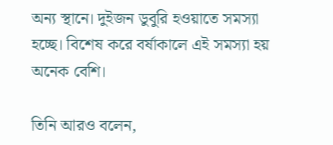অন্য স্থানে। দুইজন ডুবুরি হওয়াতে সমস্যা হচ্ছে। বিশেষ করে বর্ষাকালে এই সমস্যা হয় অনেক বেশি।

তিনি আরও বলেন,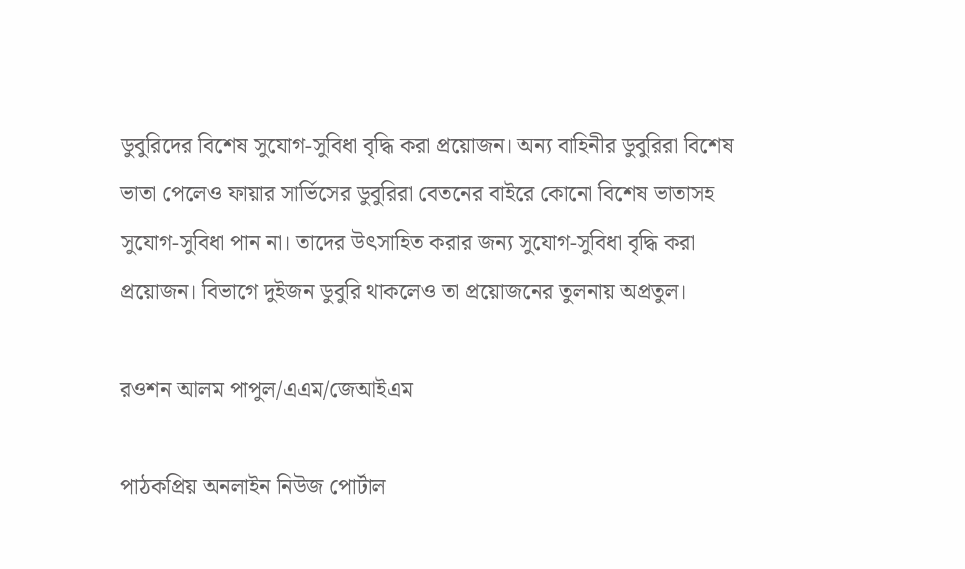ডুবুরিদের বিশেষ সুযোগ-সুবিধা বৃদ্ধি করা প্রয়োজন। অন্য বাহিনীর ডুবুরিরা বিশেষ ভাতা পেলেও ফায়ার সার্ভিসের ডুবুরিরা বেতনের বাইরে কোনো বিশেষ ভাতাসহ সুযোগ-সুবিধা পান না। তাদের উৎসাহিত করার জন্য সুযোগ-সুবিধা বৃদ্ধি করা প্রয়োজন। বিভাগে দুইজন ডুবুরি থাকলেও তা প্রয়োজনের তুলনায় অপ্রতুল।

রওশন আলম পাপুল/এএম/জেআইএম

পাঠকপ্রিয় অনলাইন নিউজ পোর্টাল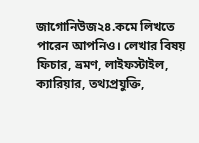জাগোনিউজ২৪.কমে লিখতে পারেন আপনিও। লেখার বিষয় ফিচার, ভ্রমণ, লাইফস্টাইল, ক্যারিয়ার, তথ্যপ্রযুক্তি,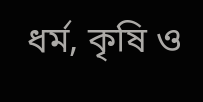ধর্ম, কৃষি ও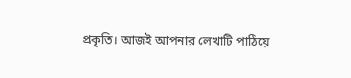প্রকৃতি। আজই আপনার লেখাটি পাঠিয়ে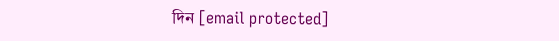দিন [email protected]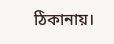ঠিকানায়।